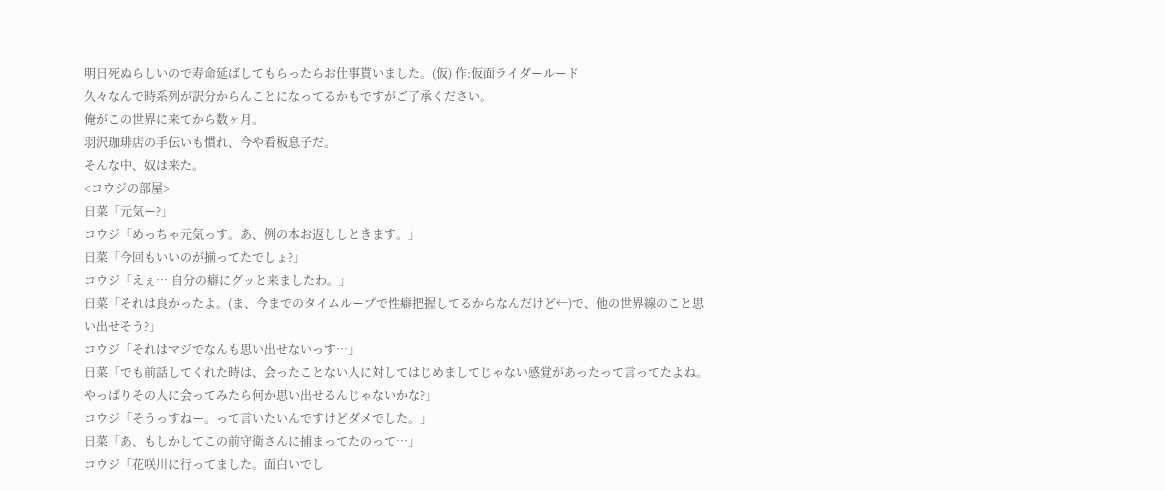明日死ぬらしいので寿命延ばしてもらったらお仕事貰いました。(仮) 作:仮面ライダールード
久々なんで時系列が訳分からんことになってるかもですがご了承ください。
俺がこの世界に来てから数ヶ月。
羽沢珈琲店の手伝いも慣れ、今や看板息子だ。
そんな中、奴は来た。
<コウジの部屋>
日菜「元気ー?」
コウジ「めっちゃ元気っす。あ、例の本お返ししときます。」
日菜「今回もいいのが揃ってたでしょ?」
コウジ「えぇ… 自分の癖にグッと来ましたわ。」
日菜「それは良かったよ。(ま、今までのタイムループで性癖把握してるからなんだけど←)で、他の世界線のこと思い出せそう?」
コウジ「それはマジでなんも思い出せないっす…」
日菜「でも前話してくれた時は、会ったことない人に対してはじめましてじゃない感覚があったって言ってたよね。やっぱりその人に会ってみたら何か思い出せるんじゃないかな?」
コウジ「そうっすねー。って言いたいんですけどダメでした。」
日菜「あ、もしかしてこの前守衛さんに捕まってたのって…」
コウジ「花咲川に行ってました。面白いでし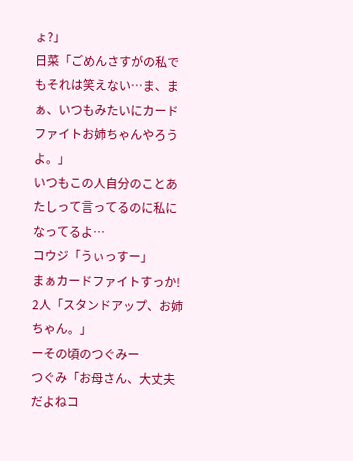ょ?」
日菜「ごめんさすがの私でもそれは笑えない…ま、まぁ、いつもみたいにカードファイトお姉ちゃんやろうよ。」
いつもこの人自分のことあたしって言ってるのに私になってるよ…
コウジ「うぃっすー」
まぁカードファイトすっか!
2人「スタンドアップ、お姉ちゃん。」
ーその頃のつぐみー
つぐみ「お母さん、大丈夫だよねコ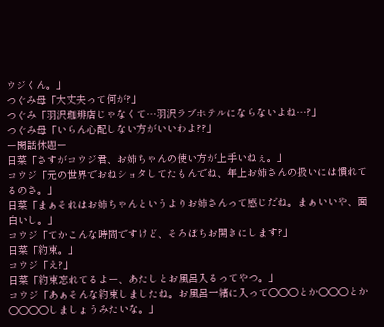ウジくん。」
つぐみ母「大丈夫って何が?」
つぐみ「羽沢珈琲店じゃなくて…羽沢ラブホテルにならないよね…?」
つぐみ母「いらん心配しない方がいいわよ??」
ー閑話休題ー
日菜「さすがコウジ君、お姉ちゃんの使い方が上手いねぇ。」
コウジ「元の世界でおねショタしてたもんでね、年上お姉さんの扱いには慣れてるのさ。」
日菜「まぁそれはお姉ちゃんというよりお姉さんって感じだね。まぁいいや、面白いし。」
コウジ「てかこんな時間ですけど、そろぼちお開きにします?」
日菜「約束。」
コウジ「え?」
日菜「約束忘れてるよー、あたしとお風呂入るってやつ。」
コウジ「あぁそんな約束しましたね。お風呂一緒に入って○○○とか○○○とか○○○○しましょうみたいな。」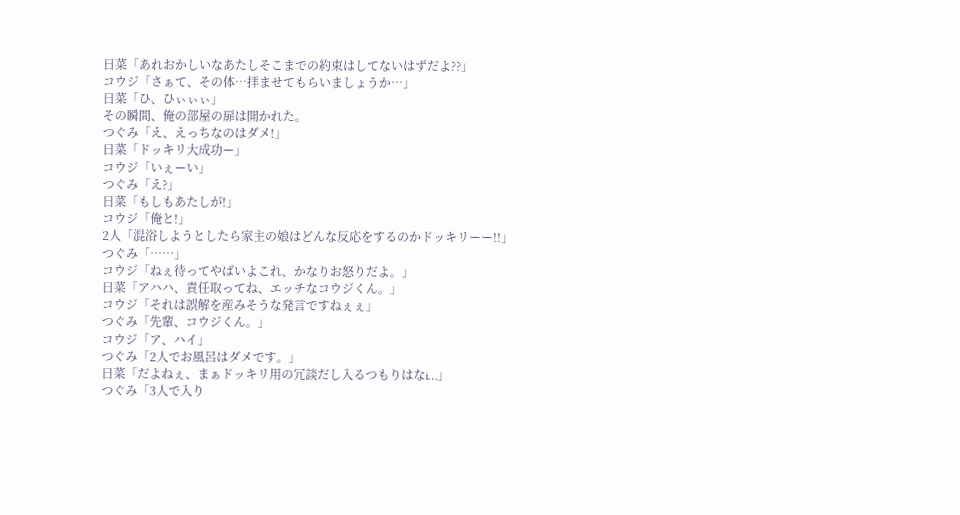日菜「あれおかしいなあたしそこまでの約束はしてないはずだよ??」
コウジ「さぁて、その体…拝ませてもらいましょうか…」
日菜「ひ、ひぃぃぃ」
その瞬間、俺の部屋の扉は開かれた。
つぐみ「え、えっちなのはダメ!」
日菜「ドッキリ大成功ー」
コウジ「いぇーい」
つぐみ「え?」
日菜「もしもあたしが!」
コウジ「俺と!」
2人「混浴しようとしたら家主の娘はどんな反応をするのかドッキリーー!!」
つぐみ「……」
コウジ「ねぇ待ってやばいよこれ、かなりお怒りだよ。」
日菜「アハハ、責任取ってね、エッチなコウジくん。」
コウジ「それは誤解を産みそうな発言ですねぇぇ」
つぐみ「先輩、コウジくん。」
コウジ「ア、ハイ」
つぐみ「2人でお風呂はダメです。」
日菜「だよねぇ、まぁドッキリ用の冗談だし入るつもりはなi…」
つぐみ「3人で入り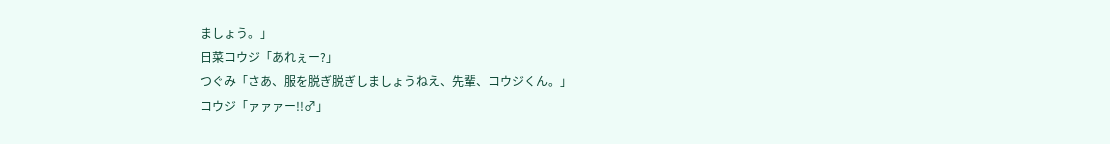ましょう。」
日菜コウジ「あれぇー?」
つぐみ「さあ、服を脱ぎ脱ぎしましょうねえ、先輩、コウジくん。」
コウジ「ァァァー!!♂」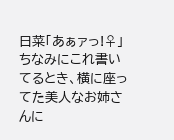日菜「あぁァっ!♀」
ちなみにこれ書いてるとき、横に座ってた美人なお姉さんに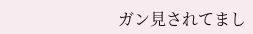ガン見されてまし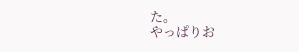た。
やっぱりお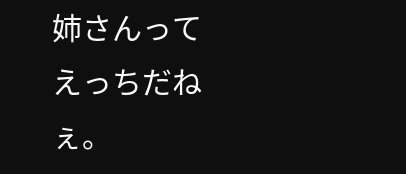姉さんってえっちだねぇ。